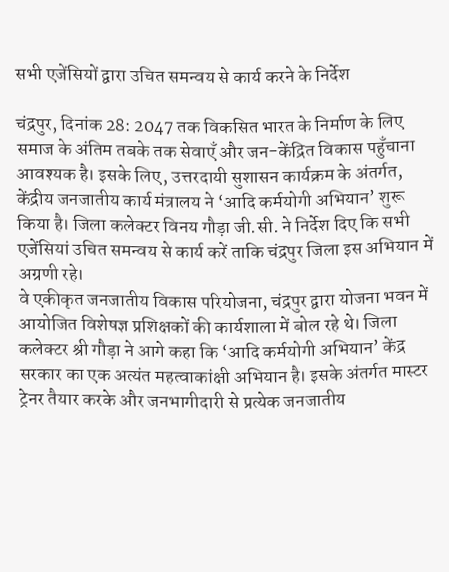सभी एजेंसियों द्वारा उचित समन्वय से कार्य करने के निर्देश

चंद्रपुर, दिनांक 28: 2047 तक विकसित भारत के निर्माण के लिए समाज के अंतिम तबके तक सेवाएँ और जन-केंद्रित विकास पहुँचाना आवश्यक है। इसके लिए, उत्तरदायी सुशासन कार्यक्रम के अंतर्गत, केंद्रीय जनजातीय कार्य मंत्रालय ने ‘आदि कर्मयोगी अभियान’ शुरू किया है। जिला कलेक्टर विनय गौड़ा जी.सी. ने निर्देश दिए कि सभी एजेंसियां उचित समन्वय से कार्य करें ताकि चंद्रपुर जिला इस अभियान में अग्रणी रहे।
वे एकीकृत जनजातीय विकास परियोजना, चंद्रपुर द्वारा योजना भवन में आयोजित विशेषज्ञ प्रशिक्षकों की कार्यशाला में बोल रहे थे। जिला कलेक्टर श्री गौड़ा ने आगे कहा कि ‘आदि कर्मयोगी अभियान’ केंद्र सरकार का एक अत्यंत महत्वाकांक्षी अभियान है। इसके अंतर्गत मास्टर ट्रेनर तैयार करके और जनभागीदारी से प्रत्येक जनजातीय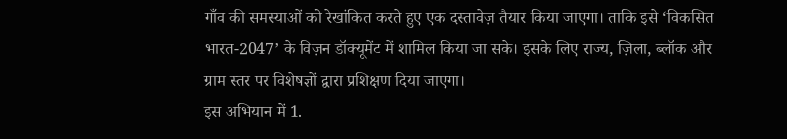गाँव की समस्याओं को रेखांकित करते हुए एक दस्तावेज़ तैयार किया जाएगा। ताकि इसे ‘विकसित भारत-2047’ के विज़न डॉक्यूमेंट में शामिल किया जा सके। इसके लिए राज्य, ज़िला, ब्लॉक और ग्राम स्तर पर विशेषज्ञों द्वारा प्रशिक्षण दिया जाएगा।
इस अभियान में 1.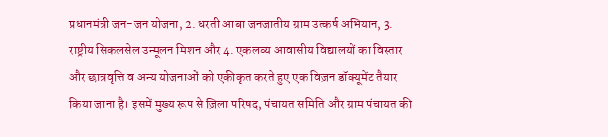प्रधानमंत्री जन-जन योजना, 2. धरती आबा जनजातीय ग्राम उत्कर्ष अभियान, 3. राष्ट्रीय सिकलसेल उन्मूलन मिशन और 4. एकलव्य आवासीय विद्यालयों का विस्तार और छात्रवृत्ति व अन्य योजनाओं को एकीकृत करते हुए एक विज़न डॉक्यूमेंट तैयार किया जाना है। इसमें मुख्य रूप से ज़िला परिषद, पंचायत समिति और ग्राम पंचायत की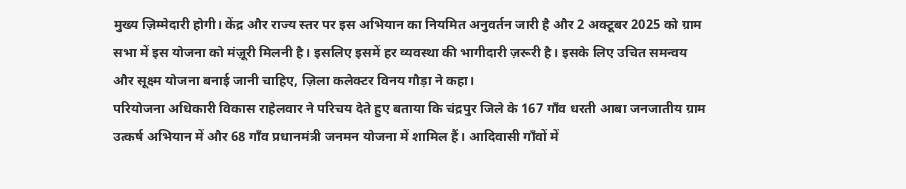मुख्य ज़िम्मेदारी होगी। केंद्र और राज्य स्तर पर इस अभियान का नियमित अनुवर्तन जारी है और 2 अक्टूबर 2025 को ग्राम सभा में इस योजना को मंज़ूरी मिलनी है। इसलिए इसमें हर व्यवस्था की भागीदारी ज़रूरी है। इसके लिए उचित समन्वय और सूक्ष्म योजना बनाई जानी चाहिए, ज़िला कलेक्टर विनय गौड़ा ने कहा।
परियोजना अधिकारी विकास राहेलवार ने परिचय देते हुए बताया कि चंद्रपुर जिले के 167 गाँव धरती आबा जनजातीय ग्राम उत्कर्ष अभियान में और 68 गाँव प्रधानमंत्री जनमन योजना में शामिल हैं। आदिवासी गाँवों में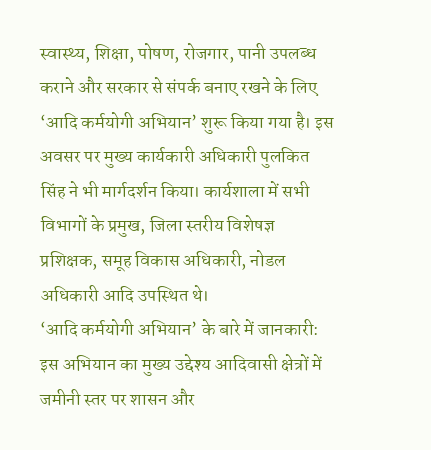स्वास्थ्य, शिक्षा, पोषण, रोजगार, पानी उपलब्ध कराने और सरकार से संपर्क बनाए रखने के लिए ‘आदि कर्मयोगी अभियान’ शुरू किया गया है। इस अवसर पर मुख्य कार्यकारी अधिकारी पुलकित सिंह ने भी मार्गदर्शन किया। कार्यशाला में सभी विभागों के प्रमुख, जिला स्तरीय विशेषज्ञ प्रशिक्षक, समूह विकास अधिकारी, नोडल अधिकारी आदि उपस्थित थे।
‘आदि कर्मयोगी अभियान’ के बारे में जानकारी: इस अभियान का मुख्य उद्देश्य आदिवासी क्षेत्रों में जमीनी स्तर पर शासन और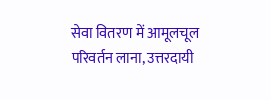सेवा वितरण में आमूलचूल परिवर्तन लाना, उत्तरदायी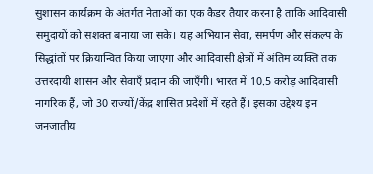सुशासन कार्यक्रम के अंतर्गत नेताओं का एक कैडर तैयार करना है ताकि आदिवासी समुदायों को सशक्त बनाया जा सके। यह अभियान सेवा, समर्पण और संकल्प के सिद्धांतों पर क्रियान्वित किया जाएगा और आदिवासी क्षेत्रों में अंतिम व्यक्ति तक उत्तरदायी शासन और सेवाएँ प्रदान की जाएँगी। भारत में 10.5 करोड़ आदिवासी नागरिक हैं, जो 30 राज्यों/केंद्र शासित प्रदेशों में रहते हैं। इसका उद्देश्य इन जनजातीय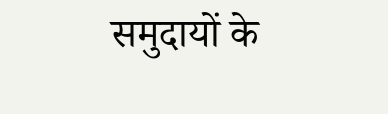समुदायों के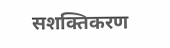सशक्तिकरण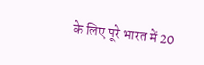के लिए पूरे भारत में 20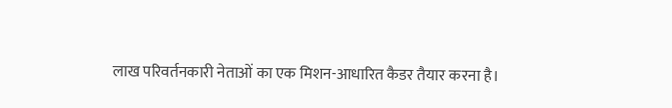लाख परिवर्तनकारी नेताओं का एक मिशन-आधारित कैडर तैयार करना है।